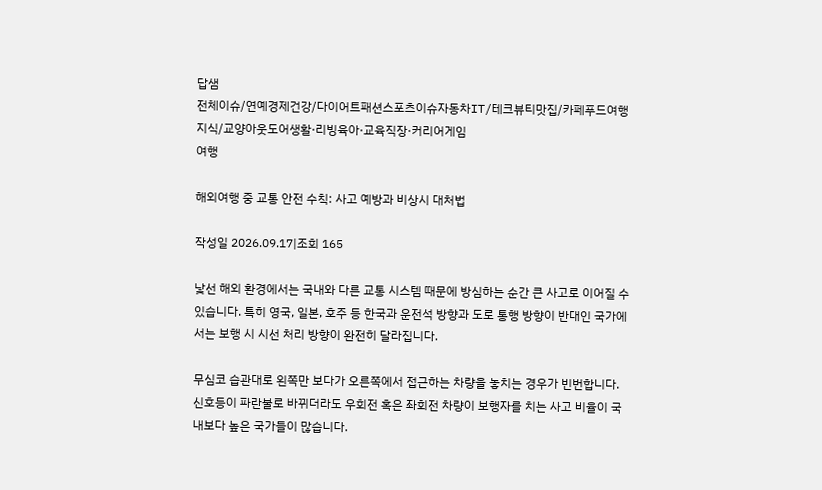답샘
전체이슈/연예경제건강/다이어트패션스포츠이슈자동차IT/테크뷰티맛집/카페푸드여행지식/교양아웃도어생활·리빙육아·교육직장·커리어게임
여행

해외여행 중 교통 안전 수칙: 사고 예방과 비상시 대처법

작성일 2026.09.17|조회 165

낯선 해외 환경에서는 국내와 다른 교통 시스템 때문에 방심하는 순간 큰 사고로 이어질 수 있습니다. 특히 영국, 일본, 호주 등 한국과 운전석 방향과 도로 통행 방향이 반대인 국가에서는 보행 시 시선 처리 방향이 완전히 달라집니다.

무심코 습관대로 왼쪽만 보다가 오른쪽에서 접근하는 차량을 놓치는 경우가 빈번합니다. 신호등이 파란불로 바뀌더라도 우회전 혹은 좌회전 차량이 보행자를 치는 사고 비율이 국내보다 높은 국가들이 많습니다.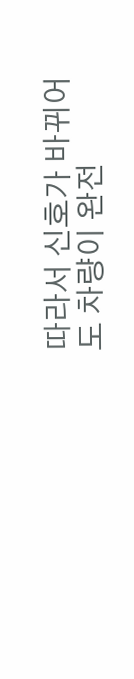따라서 신호가 바뀌어도 차량이 완전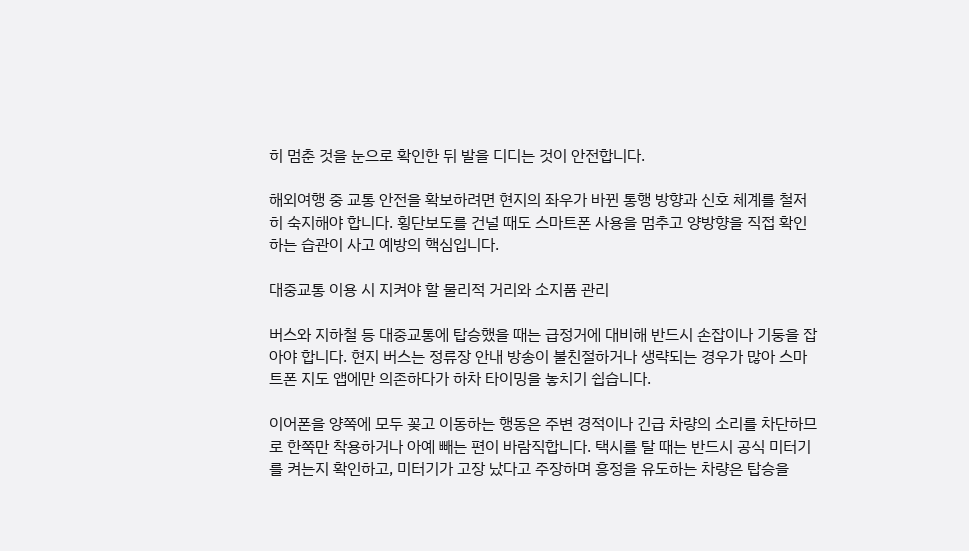히 멈춘 것을 눈으로 확인한 뒤 발을 디디는 것이 안전합니다.

해외여행 중 교통 안전을 확보하려면 현지의 좌우가 바뀐 통행 방향과 신호 체계를 철저히 숙지해야 합니다. 횡단보도를 건널 때도 스마트폰 사용을 멈추고 양방향을 직접 확인하는 습관이 사고 예방의 핵심입니다.

대중교통 이용 시 지켜야 할 물리적 거리와 소지품 관리

버스와 지하철 등 대중교통에 탑승했을 때는 급정거에 대비해 반드시 손잡이나 기둥을 잡아야 합니다. 현지 버스는 정류장 안내 방송이 불친절하거나 생략되는 경우가 많아 스마트폰 지도 앱에만 의존하다가 하차 타이밍을 놓치기 쉽습니다.

이어폰을 양쪽에 모두 꽂고 이동하는 행동은 주변 경적이나 긴급 차량의 소리를 차단하므로 한쪽만 착용하거나 아예 빼는 편이 바람직합니다. 택시를 탈 때는 반드시 공식 미터기를 켜는지 확인하고, 미터기가 고장 났다고 주장하며 흥정을 유도하는 차량은 탑승을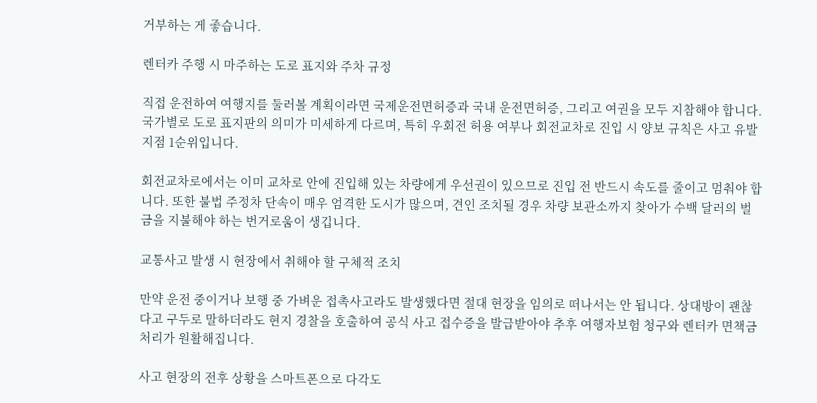거부하는 게 좋습니다.

렌터카 주행 시 마주하는 도로 표지와 주차 규정

직접 운전하여 여행지를 둘러볼 계획이라면 국제운전면허증과 국내 운전면허증, 그리고 여권을 모두 지참해야 합니다. 국가별로 도로 표지판의 의미가 미세하게 다르며, 특히 우회전 허용 여부나 회전교차로 진입 시 양보 규칙은 사고 유발 지점 1순위입니다.

회전교차로에서는 이미 교차로 안에 진입해 있는 차량에게 우선권이 있으므로 진입 전 반드시 속도를 줄이고 멈춰야 합니다. 또한 불법 주정차 단속이 매우 엄격한 도시가 많으며, 견인 조치될 경우 차량 보관소까지 찾아가 수백 달러의 벌금을 지불해야 하는 번거로움이 생깁니다.

교통사고 발생 시 현장에서 취해야 할 구체적 조치

만약 운전 중이거나 보행 중 가벼운 접촉사고라도 발생했다면 절대 현장을 임의로 떠나서는 안 됩니다. 상대방이 괜찮다고 구두로 말하더라도 현지 경찰을 호출하여 공식 사고 접수증을 발급받아야 추후 여행자보험 청구와 렌터카 면책금 처리가 원활해집니다.

사고 현장의 전후 상황을 스마트폰으로 다각도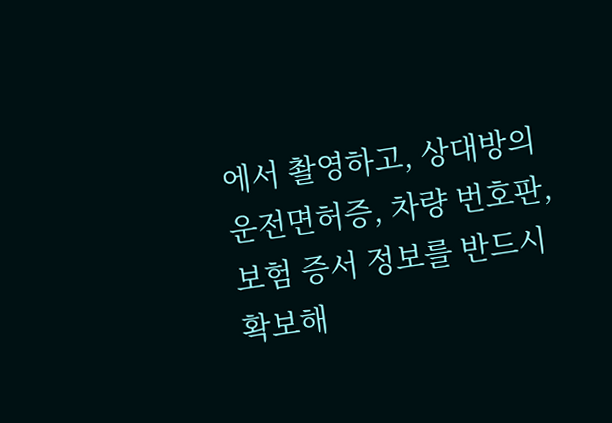에서 촬영하고, 상대방의 운전면허증, 차량 번호판, 보험 증서 정보를 반드시 확보해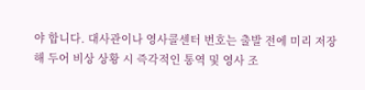야 합니다. 대사관이나 영사콜센터 번호는 출발 전에 미리 저장해 두어 비상 상황 시 즉각적인 통역 및 영사 조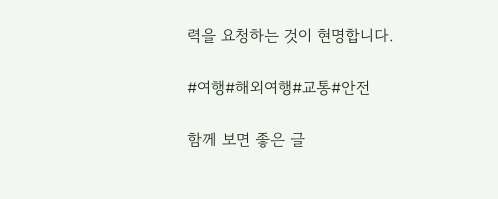력을 요청하는 것이 현명합니다.

#여행#해외여행#교통#안전

함께 보면 좋은 글